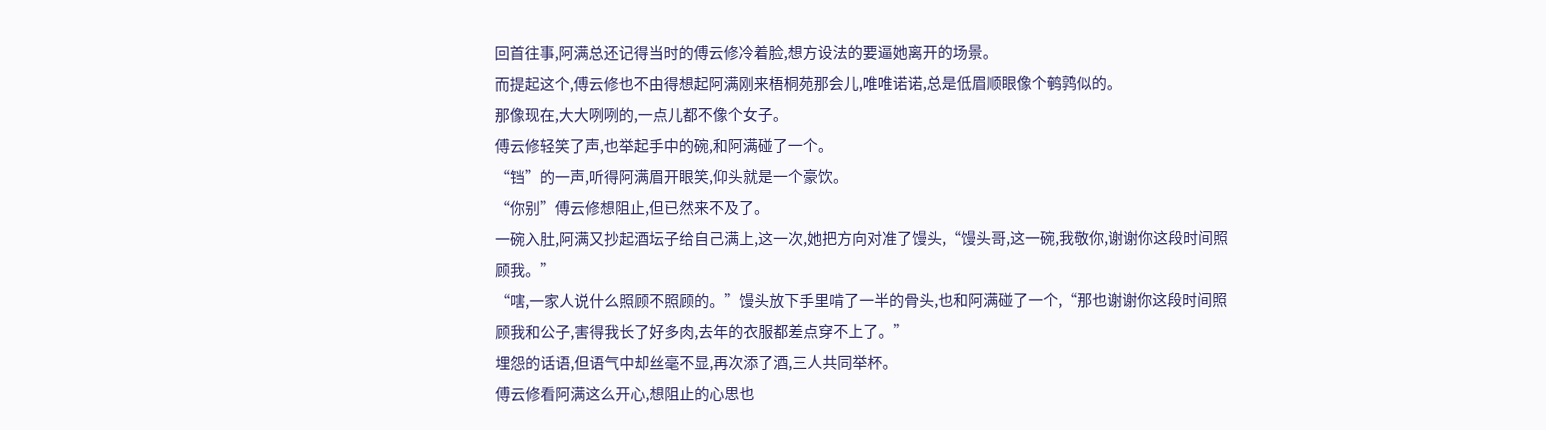回首往事,阿满总还记得当时的傅云修冷着脸,想方设法的要逼她离开的场景。
而提起这个,傅云修也不由得想起阿满刚来梧桐苑那会儿,唯唯诺诺,总是低眉顺眼像个鹌鹑似的。
那像现在,大大咧咧的,一点儿都不像个女子。
傅云修轻笑了声,也举起手中的碗,和阿满碰了一个。
“铛”的一声,听得阿满眉开眼笑,仰头就是一个豪饮。
“你别”傅云修想阻止,但已然来不及了。
一碗入肚,阿满又抄起酒坛子给自己满上,这一次,她把方向对准了馒头,“馒头哥,这一碗,我敬你,谢谢你这段时间照顾我。”
“嗐,一家人说什么照顾不照顾的。”馒头放下手里啃了一半的骨头,也和阿满碰了一个,“那也谢谢你这段时间照顾我和公子,害得我长了好多肉,去年的衣服都差点穿不上了。”
埋怨的话语,但语气中却丝毫不显,再次添了酒,三人共同举杯。
傅云修看阿满这么开心,想阻止的心思也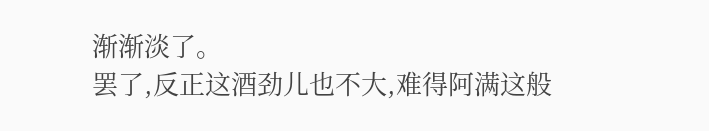渐渐淡了。
罢了,反正这酒劲儿也不大,难得阿满这般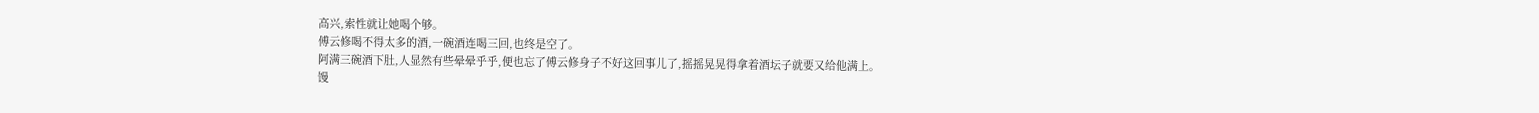高兴,索性就让她喝个够。
傅云修喝不得太多的酒,一碗酒连喝三回,也终是空了。
阿满三碗酒下肚,人显然有些晕晕乎乎,便也忘了傅云修身子不好这回事儿了,摇摇晃晃得拿着酒坛子就要又给他满上。
馒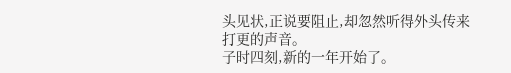头见状,正说要阻止,却忽然听得外头传来打更的声音。
子时四刻,新的一年开始了。